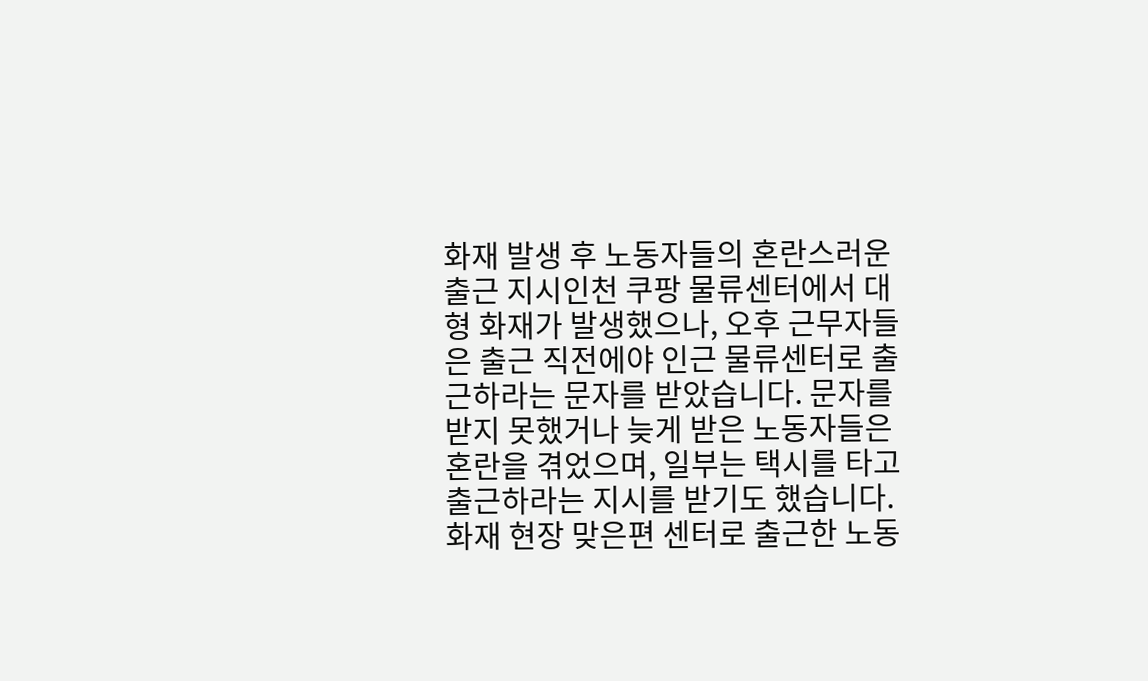화재 발생 후 노동자들의 혼란스러운 출근 지시인천 쿠팡 물류센터에서 대형 화재가 발생했으나, 오후 근무자들은 출근 직전에야 인근 물류센터로 출근하라는 문자를 받았습니다. 문자를 받지 못했거나 늦게 받은 노동자들은 혼란을 겪었으며, 일부는 택시를 타고 출근하라는 지시를 받기도 했습니다. 화재 현장 맞은편 센터로 출근한 노동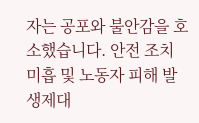자는 공포와 불안감을 호소했습니다. 안전 조치 미흡 및 노동자 피해 발생제대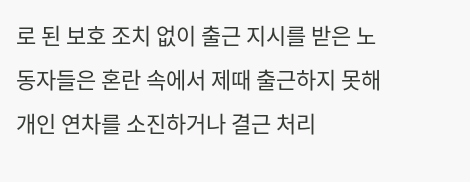로 된 보호 조치 없이 출근 지시를 받은 노동자들은 혼란 속에서 제때 출근하지 못해 개인 연차를 소진하거나 결근 처리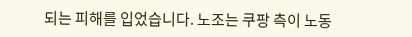되는 피해를 입었습니다. 노조는 쿠팡 측이 노동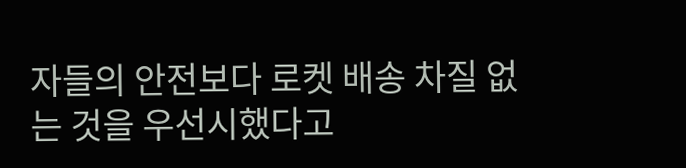자들의 안전보다 로켓 배송 차질 없는 것을 우선시했다고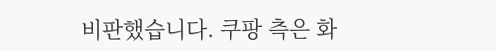비판했습니다. 쿠팡 측은 화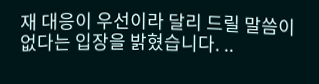재 대응이 우선이라 달리 드릴 말씀이 없다는 입장을 밝혔습니다. ..